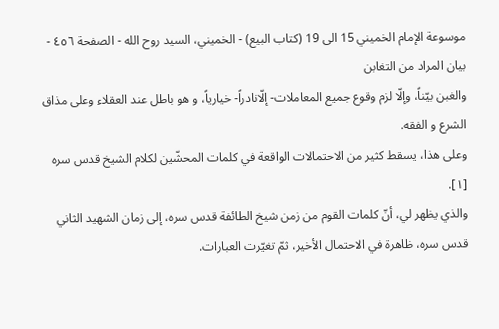موسوعة الإمام الخميني 15 الى 19 (كتاب البيع) - الخميني، السيد روح الله - الصفحة ٤٥٦ - بيان المراد من التغابن
والغبن بيّناً، وإلّا لزم وقوع جميع المعاملات- إلّانادراً- خيارياً، و هو باطل عند العقلاء وعلى مذاق الشرع و الفقه.
وعلى هذا، يسقط كثير من الاحتمالات الواقعة في كلمات المحشّين لكلام الشيخ قدس سره [١].
والذي يظهر لي، أنّ كلمات القوم من زمن شيخ الطائفة قدس سره، إلى زمان الشهيد الثاني قدس سره، ظاهرة في الاحتمال الأخير، ثمّ تغيّرت العبارات.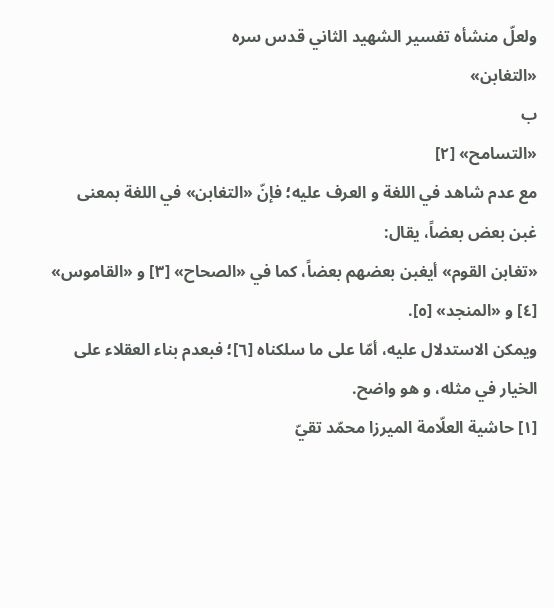ولعلّ منشأه تفسير الشهيد الثاني قدس سره
«التغابن»
ب
«التسامح» [٢]
مع عدم شاهد في اللغة و العرف عليه؛ فإنّ «التغابن» في اللغة بمعنى غبن بعض بعضاً، يقال:
«تغابن القوم» أيغبن بعضهم بعضاً، كما في «الصحاح» [٣] و «القاموس» [٤] و «المنجد» [٥].
ويمكن الاستدلال عليه، أمّا على ما سلكناه [٦]؛ فبعدم بناء العقلاء على الخيار في مثله، و هو واضح.
[١] حاشية العلّامة الميرزا محمّد تقيّ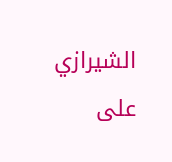الشيرازي على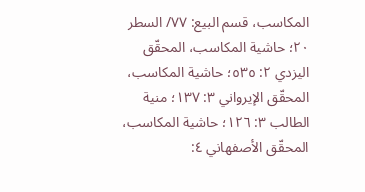المكاسب، قسم البيع: ٧٧/ السطر ٢٠؛ حاشية المكاسب، المحقّق اليزدي ٢: ٥٣٥؛ حاشية المكاسب، المحقّق الإيرواني ٣: ١٣٧؛ منية الطالب ٣: ١٢٦؛ حاشية المكاسب، المحقّق الأصفهاني ٤: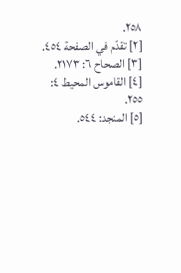٢٥٨.
[٢] تقدّم في الصفحة ٤٥٤.
[٣] الصحاح ٦: ٢١٧٣.
[٤] القاموس المحيط ٤: ٢٥٥.
[٥] المنجد: ٥٤٤.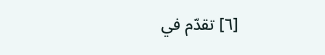[٦] تقدّم في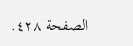الصفحة ٤٢٨.